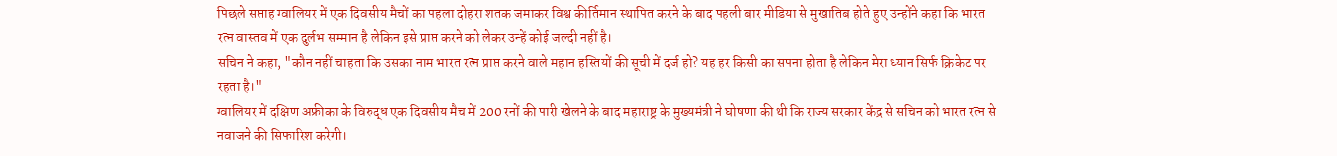पिछले सप्ताह ग्वालियर में एक दिवसीय मैचों का पहला दोहरा शतक जमाकर विश्व कीर्तिमान स्थापित करने के बाद पहली बार मीडिया से मुखातिब होते हुए उन्होंने कहा कि भारत रत्न वास्तव में एक दुर्लभ सम्मान है लेकिन इसे प्राप्त करने को लेकर उन्हें कोई जल्दी नहीं है।
सचिन ने कहा, "कौन नहीं चाहता कि उसका नाम भारत रत्न प्राप्त करने वाले महान हस्तियों की सूची में दर्ज हो? यह हर किसी का सपना होता है लेकिन मेरा ध्यान सिर्फ क्रिकेट पर रहता है।"
ग्वालियर में दक्षिण अफ्रीका के विरुद्ध एक दिवसीय मैच में 200 रनों की पारी खेलने के बाद महाराष्ट्र के मुख्यमंत्री ने घोषणा की थी कि राज्य सरकार केंद्र से सचिन को भारत रत्न से नवाजने की सिफारिश करेगी।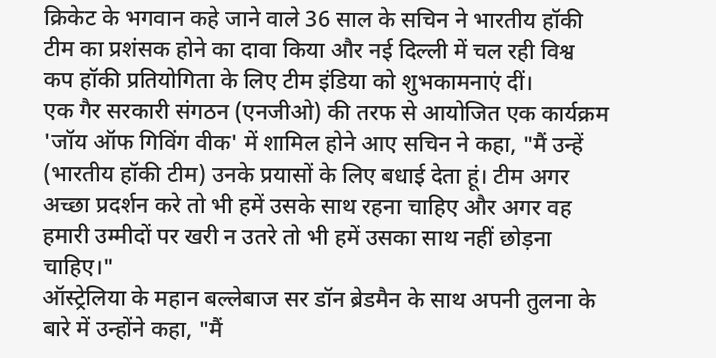क्रिकेट के भगवान कहे जाने वाले 36 साल के सचिन ने भारतीय हॉकी टीम का प्रशंसक होने का दावा किया और नई दिल्ली में चल रही विश्व कप हॉकी प्रतियोगिता के लिए टीम इंडिया को शुभकामनाएं दीं।
एक गैर सरकारी संगठन (एनजीओ) की तरफ से आयोजित एक कार्यक्रम 'जॉय ऑफ गिविंग वीक' में शामिल होने आए सचिन ने कहा, "मैं उन्हें (भारतीय हॉकी टीम) उनके प्रयासों के लिए बधाई देता हूं। टीम अगर अच्छा प्रदर्शन करे तो भी हमें उसके साथ रहना चाहिए और अगर वह हमारी उम्मीदों पर खरी न उतरे तो भी हमें उसका साथ नहीं छोड़ना चाहिए।"
ऑस्ट्रेलिया के महान बल्लेबाज सर डॉन ब्रेडमैन के साथ अपनी तुलना के बारे में उन्होंने कहा, "मैं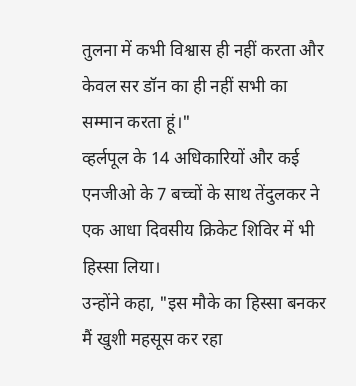तुलना में कभी विश्वास ही नहीं करता और केवल सर डॉन का ही नहीं सभी का सम्मान करता हूं।"
व्हर्लपूल के 14 अधिकारियों और कई एनजीओ के 7 बच्चों के साथ तेंदुलकर ने एक आधा दिवसीय क्रिकेट शिविर में भी हिस्सा लिया।
उन्होंने कहा, "इस मौके का हिस्सा बनकर मैं खुशी महसूस कर रहा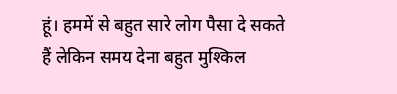हूं। हममें से बहुत सारे लोग पैसा दे सकते हैं लेकिन समय देना बहुत मुश्किल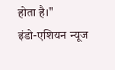होता है।"
इंडो-एशियन न्यूज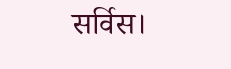सर्विस।